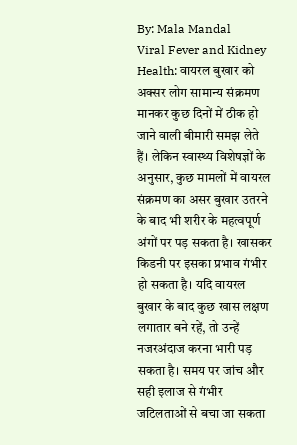By: Mala Mandal
Viral Fever and Kidney Health: वायरल बुखार को अक्सर लोग सामान्य संक्रमण मानकर कुछ दिनों में ठीक हो जाने वाली बीमारी समझ लेते हैं। लेकिन स्वास्थ्य विशेषज्ञों के अनुसार, कुछ मामलों में वायरल संक्रमण का असर बुखार उतरने के बाद भी शरीर के महत्वपूर्ण अंगों पर पड़ सकता है। खासकर किडनी पर इसका प्रभाव गंभीर हो सकता है। यदि वायरल बुखार के बाद कुछ खास लक्षण लगातार बने रहें, तो उन्हें नजरअंदाज करना भारी पड़ सकता है। समय पर जांच और सही इलाज से गंभीर जटिलताओं से बचा जा सकता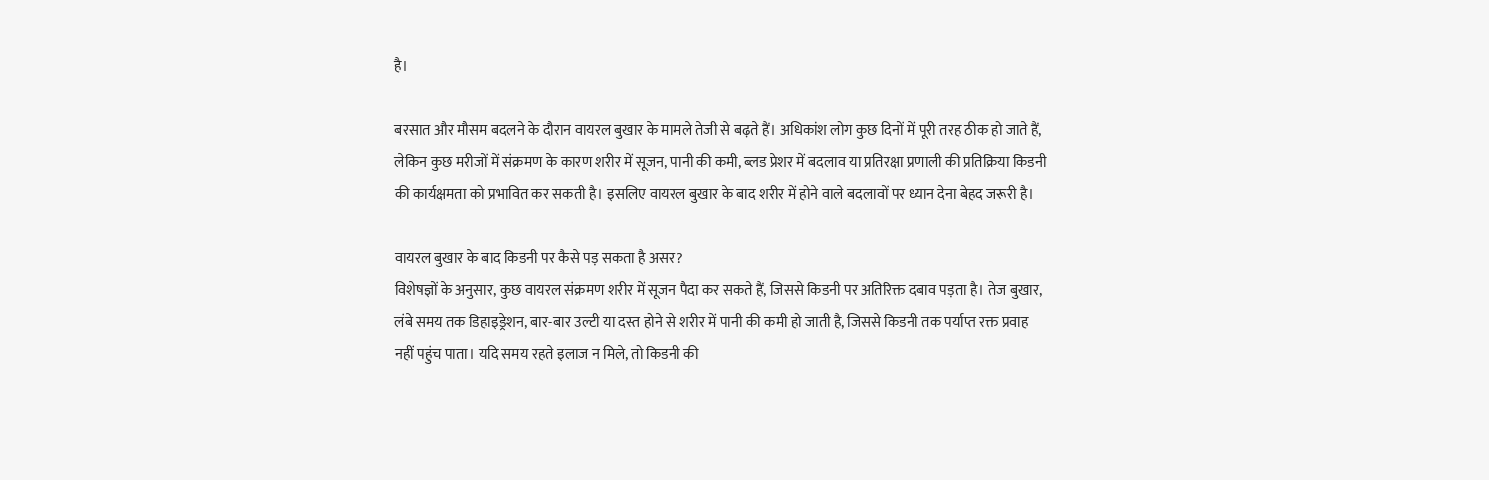है।

बरसात और मौसम बदलने के दौरान वायरल बुखार के मामले तेजी से बढ़ते हैं। अधिकांश लोग कुछ दिनों में पूरी तरह ठीक हो जाते हैं, लेकिन कुछ मरीजों में संक्रमण के कारण शरीर में सूजन, पानी की कमी, ब्लड प्रेशर में बदलाव या प्रतिरक्षा प्रणाली की प्रतिक्रिया किडनी की कार्यक्षमता को प्रभावित कर सकती है। इसलिए वायरल बुखार के बाद शरीर में होने वाले बदलावों पर ध्यान देना बेहद जरूरी है।

वायरल बुखार के बाद किडनी पर कैसे पड़ सकता है असर?
विशेषज्ञों के अनुसार, कुछ वायरल संक्रमण शरीर में सूजन पैदा कर सकते हैं, जिससे किडनी पर अतिरिक्त दबाव पड़ता है। तेज बुखार, लंबे समय तक डिहाइड्रेशन, बार-बार उल्टी या दस्त होने से शरीर में पानी की कमी हो जाती है, जिससे किडनी तक पर्याप्त रक्त प्रवाह नहीं पहुंच पाता। यदि समय रहते इलाज न मिले, तो किडनी की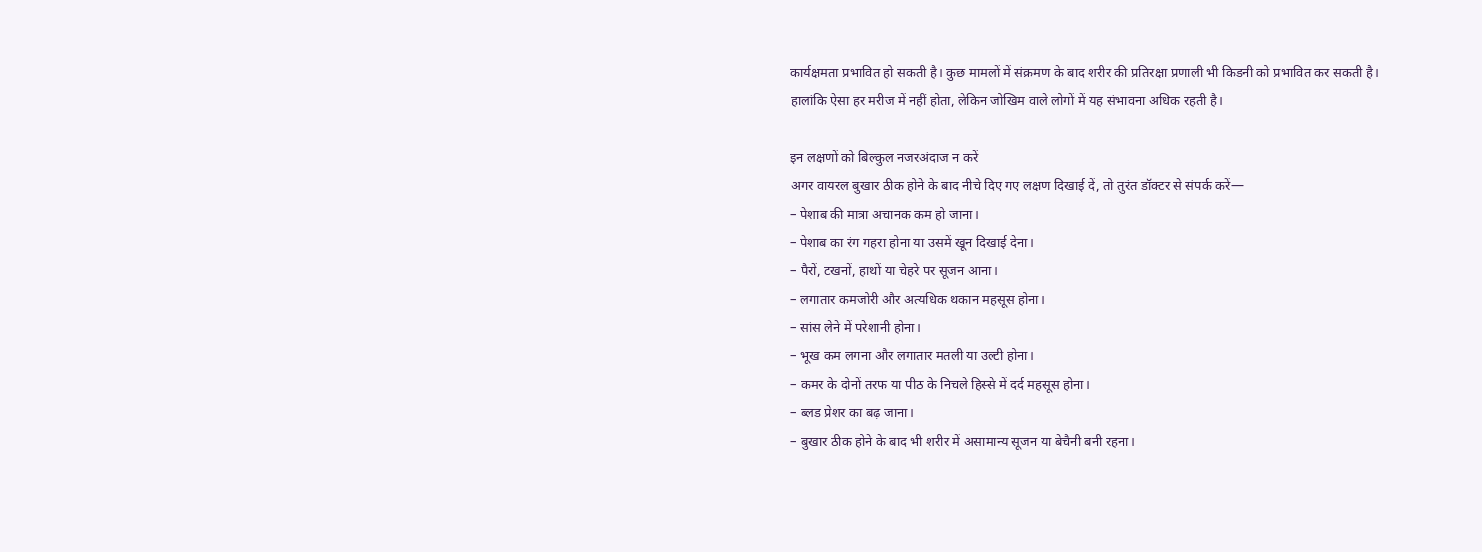कार्यक्षमता प्रभावित हो सकती है। कुछ मामलों में संक्रमण के बाद शरीर की प्रतिरक्षा प्रणाली भी किडनी को प्रभावित कर सकती है। हालांकि ऐसा हर मरीज में नहीं होता, लेकिन जोखिम वाले लोगों में यह संभावना अधिक रहती है।

इन लक्षणों को बिल्कुल नजरअंदाज न करें
अगर वायरल बुखार ठीक होने के बाद नीचे दिए गए लक्षण दिखाई दें, तो तुरंत डॉक्टर से संपर्क करें—
– पेशाब की मात्रा अचानक कम हो जाना।
– पेशाब का रंग गहरा होना या उसमें खून दिखाई देना।
– पैरों, टखनों, हाथों या चेहरे पर सूजन आना।
– लगातार कमजोरी और अत्यधिक थकान महसूस होना।
– सांस लेने में परेशानी होना।
– भूख कम लगना और लगातार मतली या उल्टी होना।
– कमर के दोनों तरफ या पीठ के निचले हिस्से में दर्द महसूस होना।
– ब्लड प्रेशर का बढ़ जाना।
– बुखार ठीक होने के बाद भी शरीर में असामान्य सूजन या बेचैनी बनी रहना।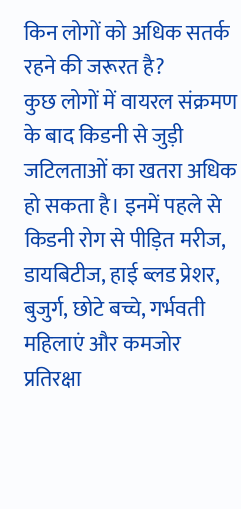किन लोगों को अधिक सतर्क रहने की जरूरत है?
कुछ लोगों में वायरल संक्रमण के बाद किडनी से जुड़ी जटिलताओं का खतरा अधिक हो सकता है। इनमें पहले से किडनी रोग से पीड़ित मरीज, डायबिटीज, हाई ब्लड प्रेशर, बुजुर्ग, छोटे बच्चे, गर्भवती महिलाएं और कमजोर प्रतिरक्षा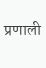प्रणाली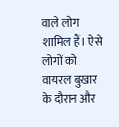वाले लोग शामिल हैं। ऐसे लोगों को वायरल बुखार के दौरान और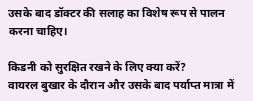उसके बाद डॉक्टर की सलाह का विशेष रूप से पालन करना चाहिए।

किडनी को सुरक्षित रखने के लिए क्या करें?
वायरल बुखार के दौरान और उसके बाद पर्याप्त मात्रा में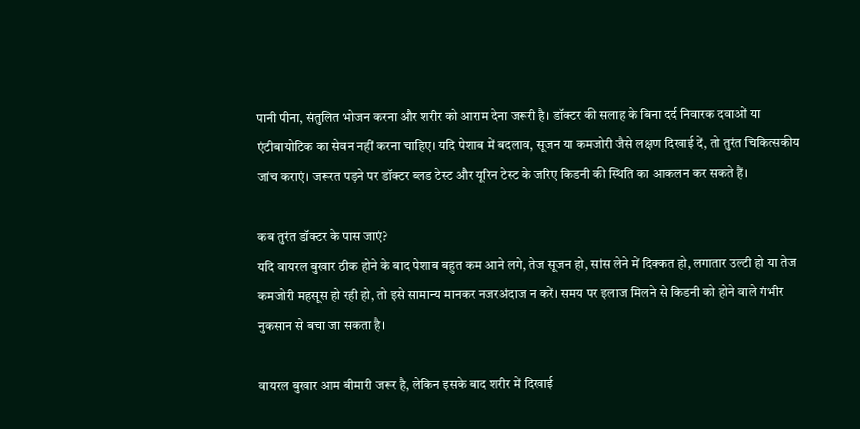पानी पीना, संतुलित भोजन करना और शरीर को आराम देना जरूरी है। डॉक्टर की सलाह के बिना दर्द निवारक दवाओं या एंटीबायोटिक का सेवन नहीं करना चाहिए। यदि पेशाब में बदलाव, सूजन या कमजोरी जैसे लक्षण दिखाई दें, तो तुरंत चिकित्सकीय जांच कराएं। जरूरत पड़ने पर डॉक्टर ब्लड टेस्ट और यूरिन टेस्ट के जरिए किडनी की स्थिति का आकलन कर सकते हैं।

कब तुरंत डॉक्टर के पास जाएं?
यदि वायरल बुखार ठीक होने के बाद पेशाब बहुत कम आने लगे, तेज सूजन हो, सांस लेने में दिक्कत हो, लगातार उल्टी हो या तेज कमजोरी महसूस हो रही हो, तो इसे सामान्य मानकर नजरअंदाज न करें। समय पर इलाज मिलने से किडनी को होने वाले गंभीर नुकसान से बचा जा सकता है।

वायरल बुखार आम बीमारी जरूर है, लेकिन इसके बाद शरीर में दिखाई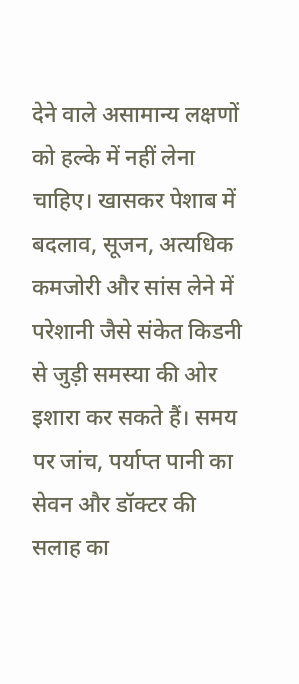देने वाले असामान्य लक्षणों को हल्के में नहीं लेना चाहिए। खासकर पेशाब में बदलाव, सूजन, अत्यधिक कमजोरी और सांस लेने में परेशानी जैसे संकेत किडनी से जुड़ी समस्या की ओर इशारा कर सकते हैं। समय पर जांच, पर्याप्त पानी का सेवन और डॉक्टर की सलाह का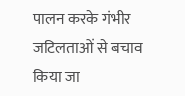पालन करके गंभीर जटिलताओं से बचाव किया जा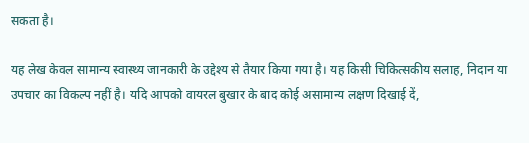सकता है।

यह लेख केवल सामान्य स्वास्थ्य जानकारी के उद्देश्य से तैयार किया गया है। यह किसी चिकित्सकीय सलाह, निदान या उपचार का विकल्प नहीं है। यदि आपको वायरल बुखार के बाद कोई असामान्य लक्षण दिखाई दें,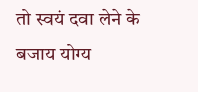तो स्वयं दवा लेने के बजाय योग्य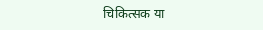चिकित्सक या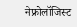नेफ्रोलॉजिस्ट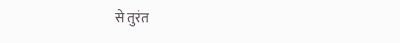से तुरंत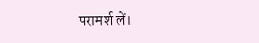परामर्श लें।